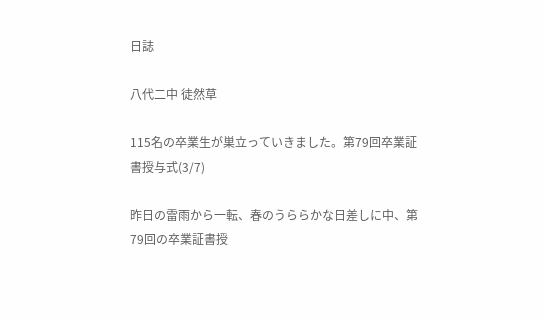日誌

八代二中 徒然草

115名の卒業生が巣立っていきました。第79回卒業証書授与式(3/7)

昨日の雷雨から一転、春のうららかな日差しに中、第79回の卒業証書授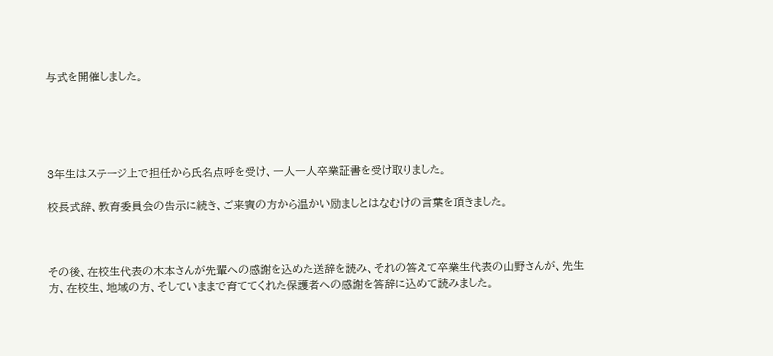与式を開催しました。





3年生はステージ上で担任から氏名点呼を受け、一人一人卒業証書を受け取りました。

校長式辞、教育委員会の告示に続き、ご来賓の方から温かい励ましとはなむけの言葉を頂きました。



その後、在校生代表の木本さんが先輩への感謝を込めた送辞を読み、それの答えて卒業生代表の山野さんが、先生方、在校生、地域の方、そしていままで育ててくれた保護者への感謝を答辞に込めて読みました。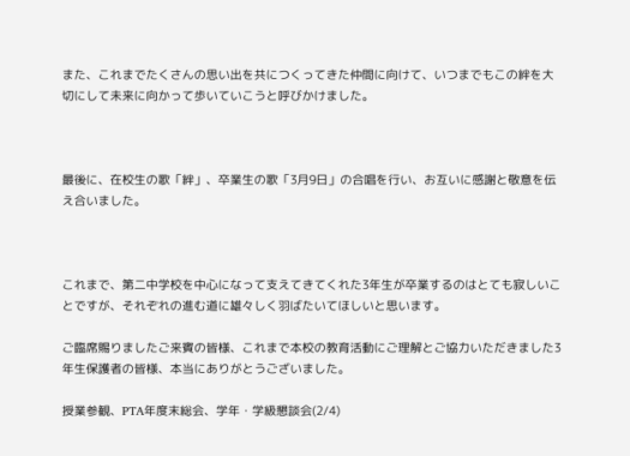また、これまでたくさんの思い出を共につくってきた仲間に向けて、いつまでもこの絆を大切にして未来に向かって歩いていこうと呼びかけました。



最後に、在校生の歌「絆」、卒業生の歌「3月9日」の合唱を行い、お互いに感謝と敬意を伝え合いました。



これまで、第二中学校を中心になって支えてきてくれた3年生が卒業するのはとても寂しいことですが、それぞれの進む道に雄々しく羽ばたいてほしいと思います。

ご臨席賜りましたご来賓の皆様、これまで本校の教育活動にご理解とご協力いただきました3年生保護者の皆様、本当にありがとうございました。

授業参観、PTA年度末総会、学年・学級懇談会(2/4)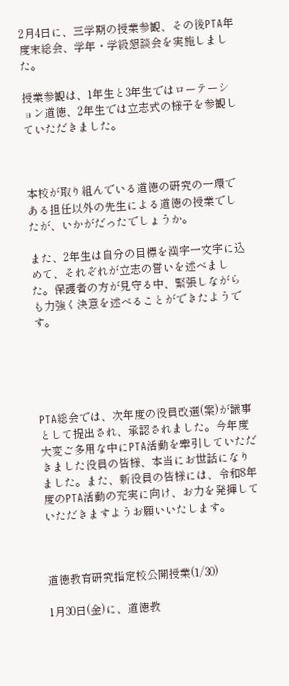2月4日に、三学期の授業参観、その後PTA年度末総会、学年・学級懇談会を実施しました。

授業参観は、1年生と3年生ではローテーション道徳、2年生では立志式の様子を参観していただきました。



本校が取り組んでいる道徳の研究の一環である担任以外の先生による道徳の授業でしたが、いかがだったでしょうか。

また、2年生は自分の目標を漢字一文字に込めて、それぞれが立志の誓いを述べました。保護者の方が見守る中、緊張しながらも力強く決意を述べることができたようです。





PTA総会では、次年度の役員改選(案)が議事として提出され、承認されました。今年度大変ご多用な中にPTA活動を牽引していただきました役員の皆様、本当にお世話になりました。また、新役員の皆様には、令和8年度のPTA活動の充実に向け、お力を発揮していただきますようお願いいたします。



道徳教育研究指定校公開授業(1/30)

1月30日(金)に、道徳教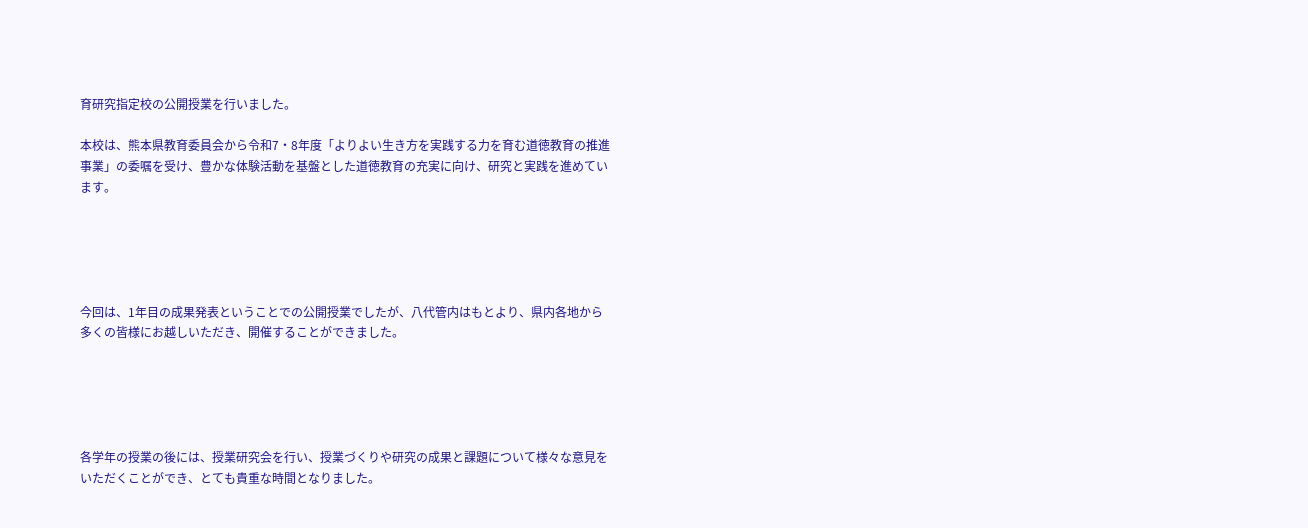育研究指定校の公開授業を行いました。

本校は、熊本県教育委員会から令和7・8年度「よりよい生き方を実践する力を育む道徳教育の推進事業」の委嘱を受け、豊かな体験活動を基盤とした道徳教育の充実に向け、研究と実践を進めています。





今回は、1年目の成果発表ということでの公開授業でしたが、八代管内はもとより、県内各地から多くの皆様にお越しいただき、開催することができました。





各学年の授業の後には、授業研究会を行い、授業づくりや研究の成果と課題について様々な意見をいただくことができ、とても貴重な時間となりました。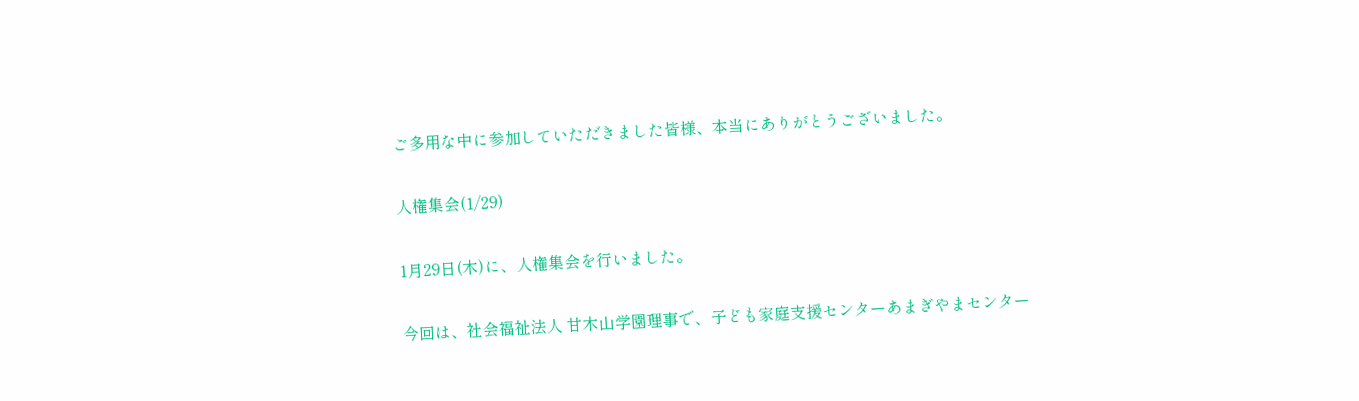ご多用な中に参加していただきました皆様、本当にありがとうございました。

人権集会(1/29)

1月29日(木)に、人権集会を行いました。

今回は、社会福祉法人 甘木山学園理事で、子ども家庭支援センターあまぎやまセンター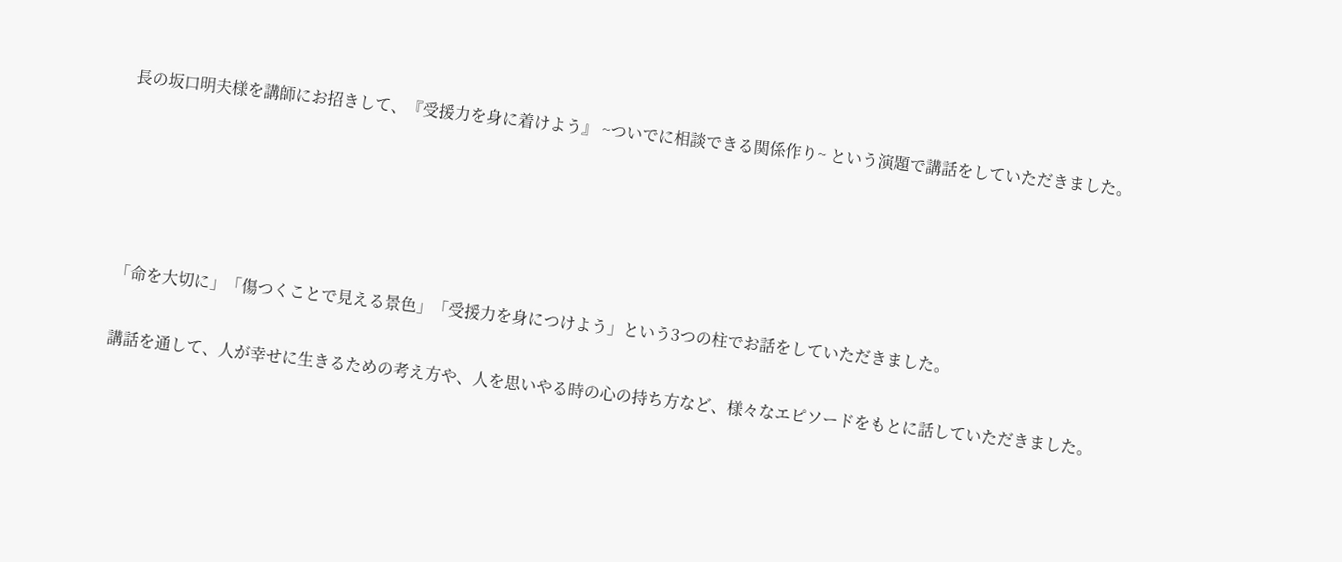長の坂口明夫様を講師にお招きして、『受援力を身に着けよう』 ~ついでに相談できる関係作り~ という演題で講話をしていただきました。





「命を大切に」「傷つくことで見える景色」「受援力を身につけよう」という3つの柱でお話をしていただきました。

講話を通して、人が幸せに生きるための考え方や、人を思いやる時の心の持ち方など、様々なエピソードをもとに話していただきました。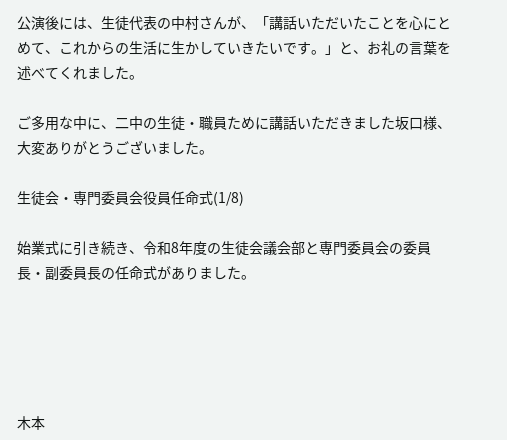公演後には、生徒代表の中村さんが、「講話いただいたことを心にとめて、これからの生活に生かしていきたいです。」と、お礼の言葉を述べてくれました。

ご多用な中に、二中の生徒・職員ために講話いただきました坂口様、大変ありがとうございました。

生徒会・専門委員会役員任命式(1/8)

始業式に引き続き、令和8年度の生徒会議会部と専門委員会の委員長・副委員長の任命式がありました。





木本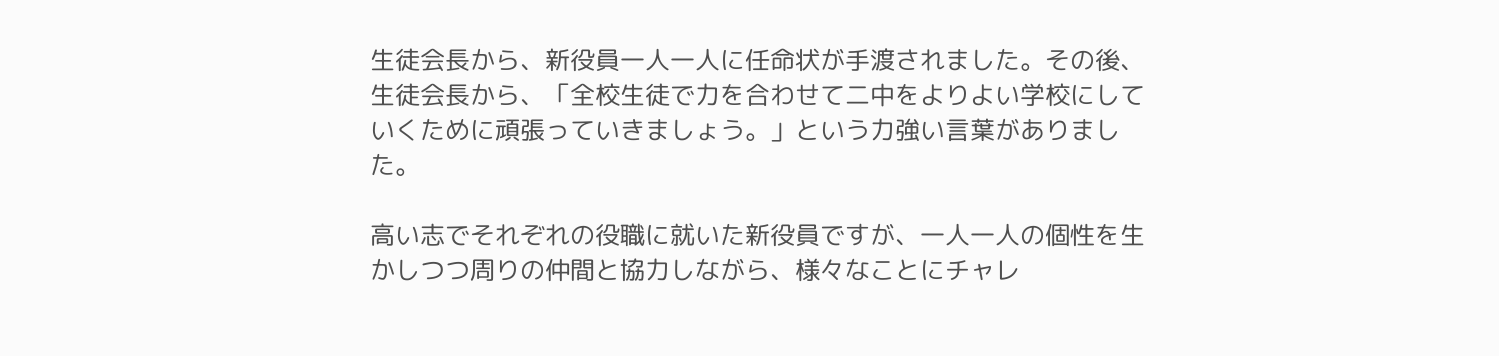生徒会長から、新役員一人一人に任命状が手渡されました。その後、生徒会長から、「全校生徒で力を合わせて二中をよりよい学校にしていくために頑張っていきましょう。」という力強い言葉がありました。

高い志でそれぞれの役職に就いた新役員ですが、一人一人の個性を生かしつつ周りの仲間と協力しながら、様々なことにチャレ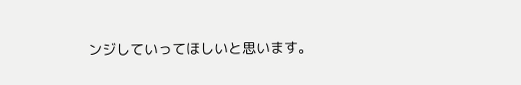ンジしていってほしいと思います。